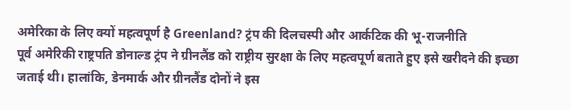अमेरिका के लिए क्यों महत्वपूर्ण है Greenland? ट्रंप की दिलचस्पी और आर्कटिक की भू-राजनीति
पूर्व अमेरिकी राष्ट्रपति डोनाल्ड ट्रंप ने ग्रीनलैंड को राष्ट्रीय सुरक्षा के लिए महत्वपूर्ण बताते हुए इसे खरीदने की इच्छा जताई थी। हालांकि, डेनमार्क और ग्रीनलैंड दोनों ने इस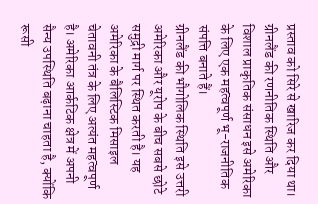प्रस्ताव को सिरे से खारिज कर दिया था। ग्रीनलैंड की रणनीतिक स्थिति और विशाल प्राकृतिक संसाधन इसे अमेरिका के लिए एक महत्वपूर्ण भू-राजनीतिक संपत्ति बनाते हैं।
ग्रीनलैंड की भौगोलिक स्थिति इसे उत्तरी अमेरिका और यूरोप के बीच सबसे छोटे समुद्री मार्ग पर स्थित करती है। यह अमेरिका के बैलिस्टिक मिसाइल चेतावनी तंत्र के लिए अत्यंत महत्वपूर्ण है। अमेरिका आर्कटिक क्षेत्र में अपनी सैन्य उपस्थिति बढ़ाना चाहता है, क्योंकि रूसी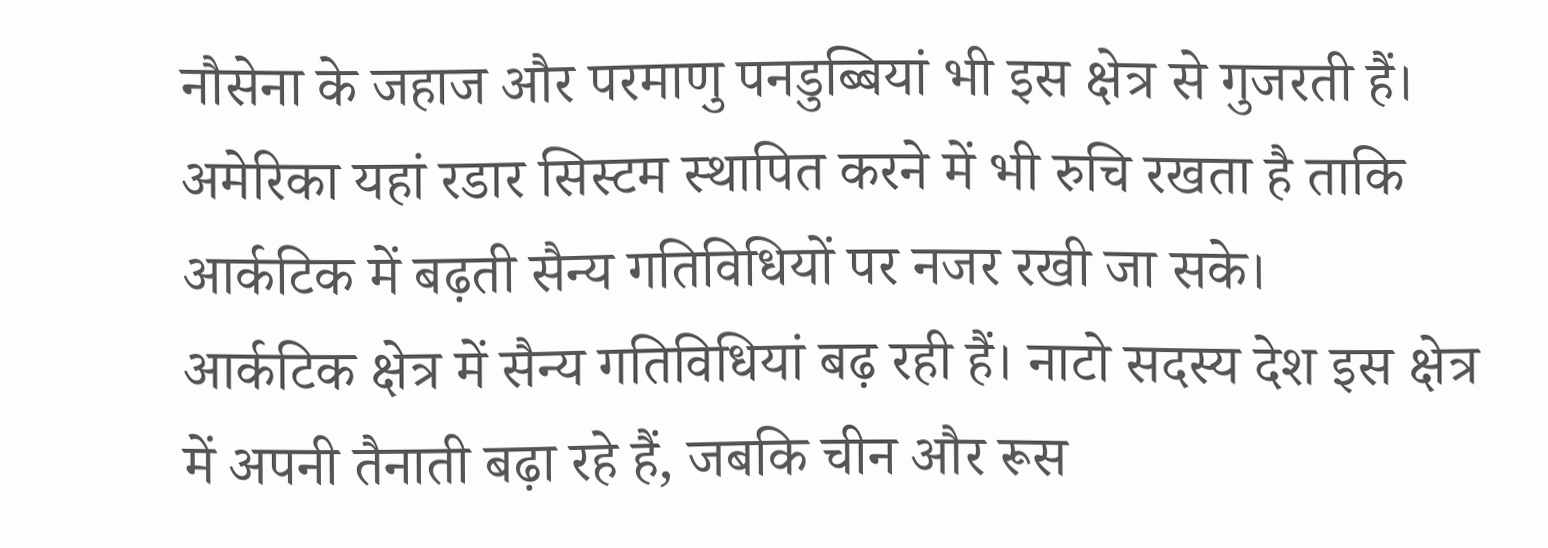नौसेना के जहाज और परमाणु पनडुब्बियां भी इस क्षेत्र से गुजरती हैं। अमेरिका यहां रडार सिस्टम स्थापित करने में भी रुचि रखता है ताकि आर्कटिक में बढ़ती सैन्य गतिविधियों पर नजर रखी जा सके।
आर्कटिक क्षेत्र में सैन्य गतिविधियां बढ़ रही हैं। नाटो सदस्य देश इस क्षेत्र में अपनी तैनाती बढ़ा रहे हैं, जबकि चीन और रूस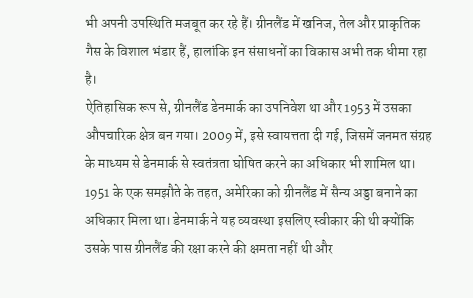भी अपनी उपस्थिति मजबूत कर रहे हैं। ग्रीनलैंड में खनिज, तेल और प्राकृतिक गैस के विशाल भंडार हैं, हालांकि इन संसाधनों का विकास अभी तक धीमा रहा है।
ऐतिहासिक रूप से, ग्रीनलैंड डेनमार्क का उपनिवेश था और 1953 में उसका औपचारिक क्षेत्र बन गया। 2009 में, इसे स्वायत्तता दी गई, जिसमें जनमत संग्रह के माध्यम से डेनमार्क से स्वतंत्रता घोषित करने का अधिकार भी शामिल था। 1951 के एक समझौते के तहत, अमेरिका को ग्रीनलैंड में सैन्य अड्डा बनाने का अधिकार मिला था। डेनमार्क ने यह व्यवस्था इसलिए स्वीकार की थी क्योंकि उसके पास ग्रीनलैंड की रक्षा करने की क्षमता नहीं थी और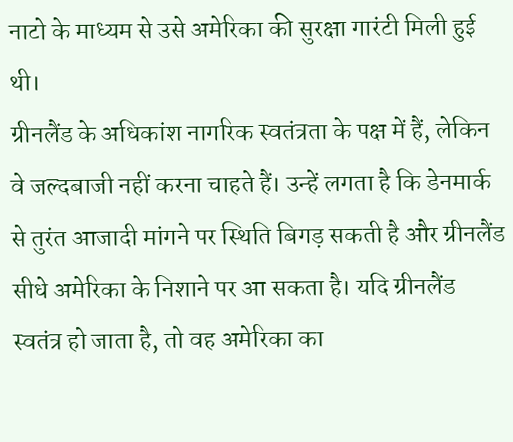नाटो के माध्यम से उसे अमेरिका की सुरक्षा गारंटी मिली हुई थी।
ग्रीनलैंड के अधिकांश नागरिक स्वतंत्रता के पक्ष में हैं, लेकिन वे जल्दबाजी नहीं करना चाहते हैं। उन्हें लगता है कि डेनमार्क से तुरंत आजादी मांगने पर स्थिति बिगड़ सकती है और ग्रीनलैंड सीधे अमेरिका के निशाने पर आ सकता है। यदि ग्रीनलैंड स्वतंत्र हो जाता है, तो वह अमेरिका का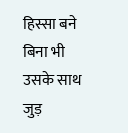हिस्सा बने बिना भी उसके साथ जुड़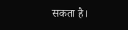सकता है।